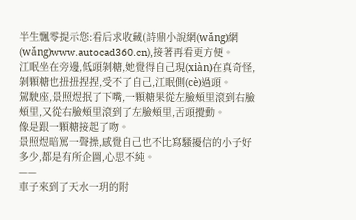半生飄零提示您:看后求收藏(詩鼎小說網(wǎng)網(wǎng)www.autocad360.cn),接著再看更方便。
江眠坐在旁邊,低頭剝糖,她覺得自己現(xiàn)在真奇怪,剝顆糖也扭扭捏捏,受不了自己,江眠側(cè)過頭。
駕駛座,景照煜抿了下嘴,一顆糖果從左臉頰里滾到右臉頰里,又從右臉頰里滾到了左臉頰里,舌頭攪動。
像是跟一顆糖接起了吻。
景照煜暗罵一聲操,感覺自己也不比寫騷擾信的小子好多少,都是有所企圖,心思不純。
——
車子來到了天水一玥的附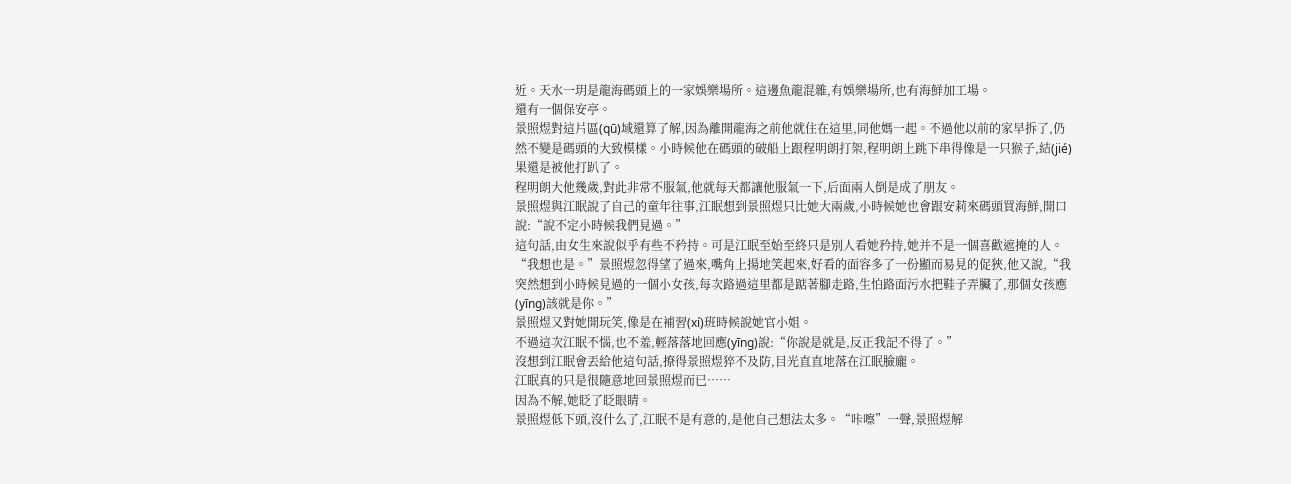近。天水一玥是龍海碼頭上的一家娛樂場所。這邊魚龍混雜,有娛樂場所,也有海鮮加工場。
還有一個保安亭。
景照煜對這片區(qū)域還算了解,因為離開龍海之前他就住在這里,同他媽一起。不過他以前的家早拆了,仍然不變是碼頭的大致模樣。小時候他在碼頭的破船上跟程明朗打架,程明朗上跳下串得像是一只猴子,結(jié)果還是被他打趴了。
程明朗大他幾歲,對此非常不服氣,他就每天都讓他服氣一下,后面兩人倒是成了朋友。
景照煜與江眠說了自己的童年往事,江眠想到景照煜只比她大兩歲,小時候她也會跟安莉來碼頭買海鮮,開口說:“說不定小時候我們見過。”
這句話,由女生來說似乎有些不矜持。可是江眠至始至終只是別人看她矜持,她并不是一個喜歡遮掩的人。
“我想也是。”景照煜忽得望了過來,嘴角上揚地笑起來,好看的面容多了一份顯而易見的促狹,他又說,“我突然想到小時候見過的一個小女孩,每次路過這里都是踮著腳走路,生怕路面污水把鞋子弄臟了,那個女孩應(yīng)該就是你。”
景照煜又對她開玩笑,像是在補習(xí)班時候說她官小姐。
不過這次江眠不惱,也不羞,輕落落地回應(yīng)說:“你說是就是,反正我記不得了。”
沒想到江眠會丟給他這句話,撩得景照煜猝不及防,目光直直地落在江眠臉龐。
江眠真的只是很隨意地回景照煜而已……
因為不解,她眨了眨眼睛。
景照煜低下頭,沒什么了,江眠不是有意的,是他自己想法太多。“咔嚓”一聲,景照煜解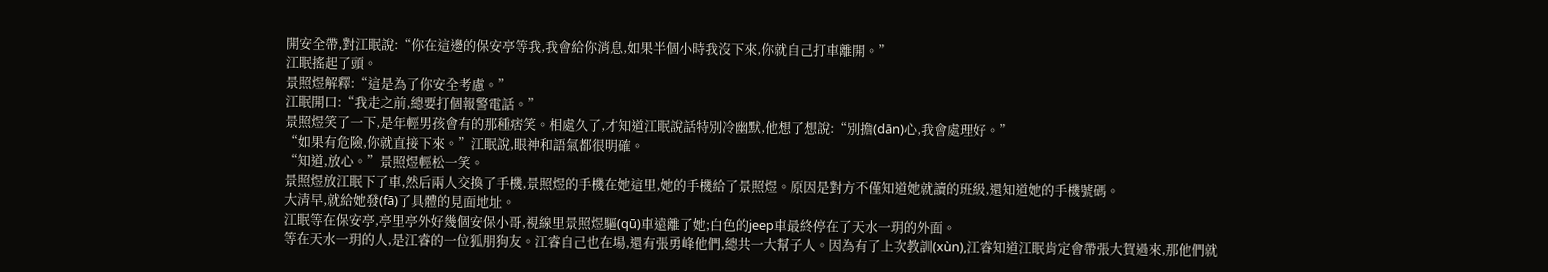開安全帶,對江眠說:“你在這邊的保安亭等我,我會給你消息,如果半個小時我沒下來,你就自己打車離開。”
江眠搖起了頭。
景照煜解釋:“這是為了你安全考慮。”
江眠開口:“我走之前,總要打個報警電話。”
景照煜笑了一下,是年輕男孩會有的那種痞笑。相處久了,才知道江眠說話特別冷幽默,他想了想說:“別擔(dān)心,我會處理好。”
“如果有危險,你就直接下來。”江眠說,眼神和語氣都很明確。
“知道,放心。”景照煜輕松一笑。
景照煜放江眠下了車,然后兩人交換了手機,景照煜的手機在她這里,她的手機給了景照煜。原因是對方不僅知道她就讀的班級,還知道她的手機號碼。
大清早,就給她發(fā)了具體的見面地址。
江眠等在保安亭,亭里亭外好幾個安保小哥,視線里景照煜驅(qū)車遠離了她;白色的jeep車最終停在了天水一玥的外面。
等在天水一玥的人,是江睿的一位狐朋狗友。江睿自己也在場,還有張勇峰他們,總共一大幫子人。因為有了上次教訓(xùn),江睿知道江眠肯定會帶張大賀過來,那他們就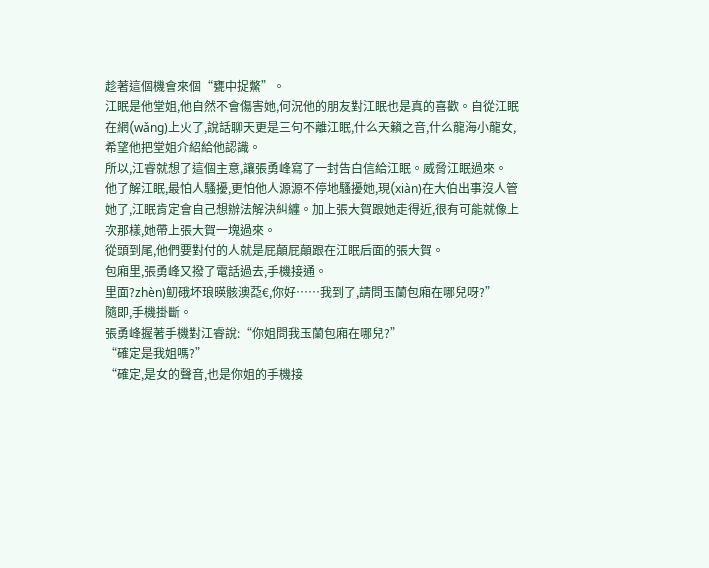趁著這個機會來個“甕中捉鱉”。
江眠是他堂姐,他自然不會傷害她,何況他的朋友對江眠也是真的喜歡。自從江眠在網(wǎng)上火了,說話聊天更是三句不離江眠,什么天籟之音,什么龍海小龍女,希望他把堂姐介紹給他認識。
所以,江睿就想了這個主意,讓張勇峰寫了一封告白信給江眠。威脅江眠過來。
他了解江眠,最怕人騷擾,更怕他人源源不停地騷擾她,現(xiàn)在大伯出事沒人管她了,江眠肯定會自己想辦法解決糾纏。加上張大賀跟她走得近,很有可能就像上次那樣,她帶上張大賀一塊過來。
從頭到尾,他們要對付的人就是屁顛屁顛跟在江眠后面的張大賀。
包廂里,張勇峰又撥了電話過去,手機接通。
里面?zhèn)鱽硪坏琅暎骸澳莻€,你好……我到了,請問玉蘭包廂在哪兒呀?”
隨即,手機掛斷。
張勇峰握著手機對江睿說:“你姐問我玉蘭包廂在哪兒?”
“確定是我姐嗎?”
“確定,是女的聲音,也是你姐的手機接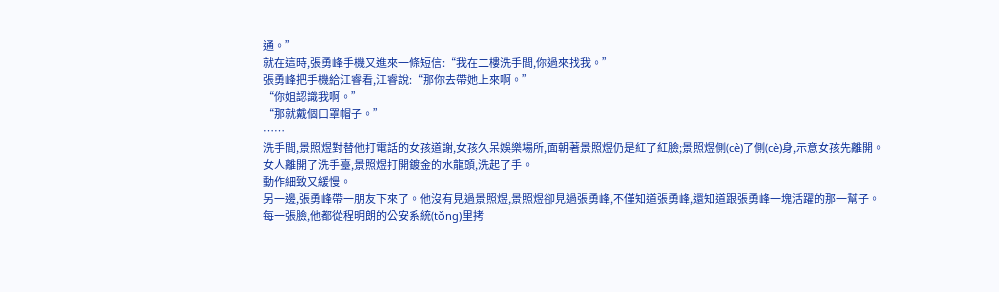通。”
就在這時,張勇峰手機又進來一條短信:“我在二樓洗手間,你過來找我。”
張勇峰把手機給江睿看,江睿說:“那你去帶她上來啊。”
“你姐認識我啊。”
“那就戴個口罩帽子。”
……
洗手間,景照煜對替他打電話的女孩道謝,女孩久呆娛樂場所,面朝著景照煜仍是紅了紅臉;景照煜側(cè)了側(cè)身,示意女孩先離開。
女人離開了洗手臺,景照煜打開鍍金的水龍頭,洗起了手。
動作細致又緩慢。
另一邊,張勇峰帶一朋友下來了。他沒有見過景照煜,景照煜卻見過張勇峰,不僅知道張勇峰,還知道跟張勇峰一塊活躍的那一幫子。
每一張臉,他都從程明朗的公安系統(tǒng)里拷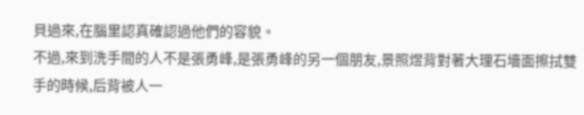貝過來,在腦里認真確認過他們的容貌。
不過,來到洗手間的人不是張勇峰,是張勇峰的另一個朋友,景照煜背對著大理石墻面擦拭雙手的時候,后背被人一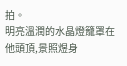拍。
明亮溫潤的水晶燈籠罩在他頭頂,景照煜身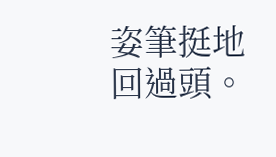姿筆挺地回過頭。